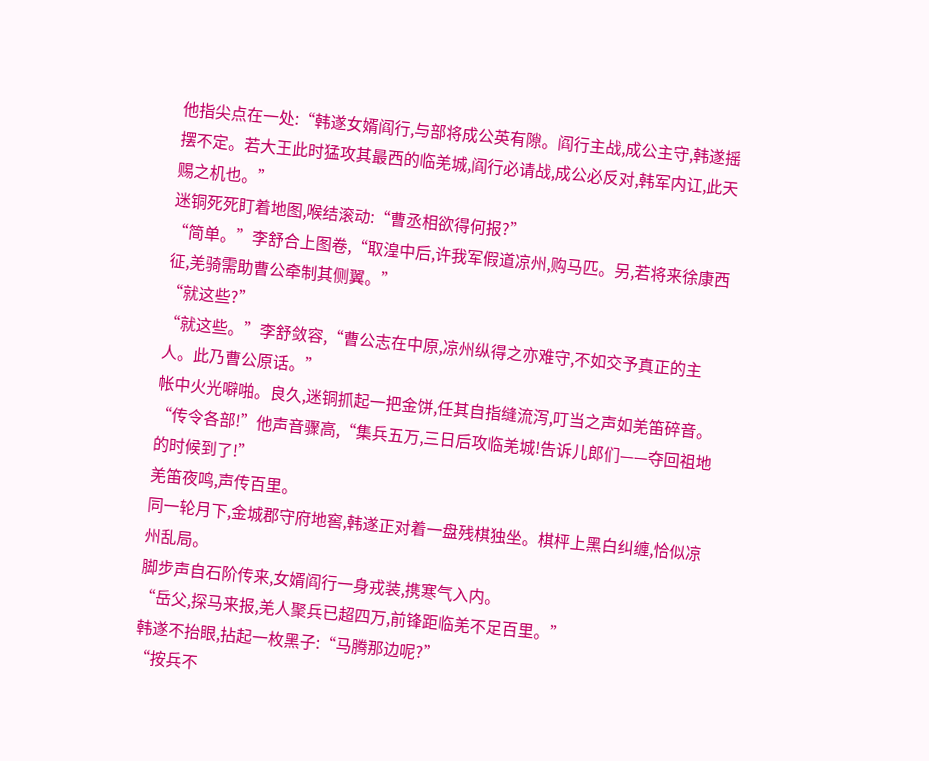他指尖点在一处:“韩遂女婿阎行,与部将成公英有隙。阎行主战,成公主守,韩遂摇摆不定。若大王此时猛攻其最西的临羌城,阎行必请战,成公必反对,韩军内讧,此天赐之机也。”
迷铜死死盯着地图,喉结滚动:“曹丞相欲得何报?”
“简单。”李舒合上图卷,“取湟中后,许我军假道凉州,购马匹。另,若将来徐康西征,羌骑需助曹公牵制其侧翼。”
“就这些?”
“就这些。”李舒敛容,“曹公志在中原,凉州纵得之亦难守,不如交予真正的主人。此乃曹公原话。”
帐中火光噼啪。良久,迷铜抓起一把金饼,任其自指缝流泻,叮当之声如羌笛碎音。
“传令各部!”他声音骤高,“集兵五万,三日后攻临羌城!告诉儿郎们——夺回祖地的时候到了!”
羌笛夜鸣,声传百里。
同一轮月下,金城郡守府地窖,韩遂正对着一盘残棋独坐。棋枰上黑白纠缠,恰似凉州乱局。
脚步声自石阶传来,女婿阎行一身戎装,携寒气入内。
“岳父,探马来报,羌人聚兵已超四万,前锋距临羌不足百里。”
韩遂不抬眼,拈起一枚黑子:“马腾那边呢?”
“按兵不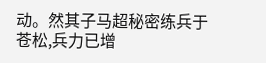动。然其子马超秘密练兵于苍松,兵力已增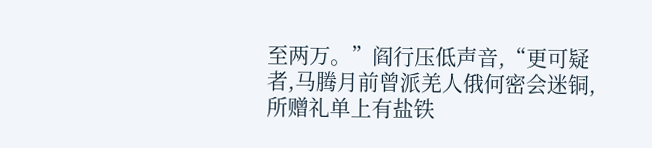至两万。”阎行压低声音,“更可疑者,马腾月前曾派羌人俄何密会迷铜,所赠礼单上有盐铁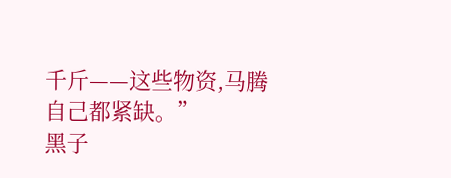千斤——这些物资,马腾自己都紧缺。”
黑子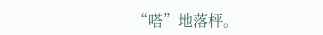“嗒”地落枰。